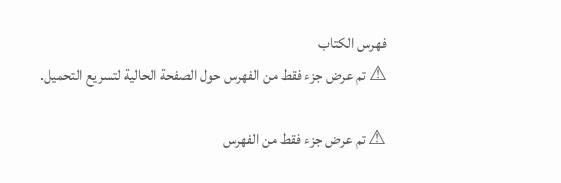فهرس الكتاب
⚠ تم عرض جزء فقط من الفهرس حول الصفحة الحالية لتسريع التحميل.

⚠ تم عرض جزء فقط من الفهرس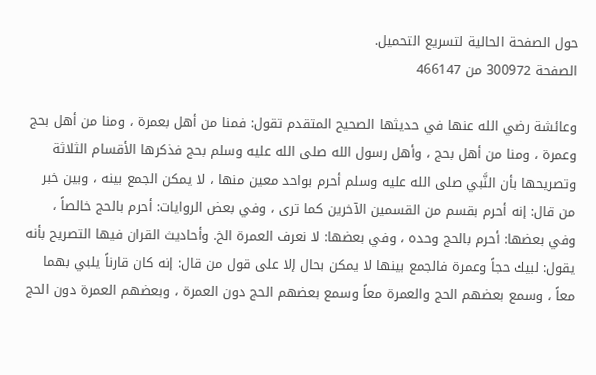حول الصفحة الحالية لتسريع التحميل.
الصفحة 300972 من 466147

وعائشة رضي الله عنها في حديثها الصحيح المتقدم تقول: فمنا من أهل بعمرة ، ومنا من أهل بحج وعمرة ، ومنا من أهل بحج ، وأهل رسول الله صلى الله عليه وسلم بحج فذكرها الأقسام الثلاثة وتصريحها بأن النَّبي صلى الله عليه وسلم أحرم بواحد معين منها ، لا يمكن الجمع بينه ، وبين خبر من قال: إنه أحرم بقسم من القسمين الآخرين كما ترى ، وفي بعض الروايات: أحرم بالحج خالصاً ، وفي بعضها: أحرم بالحج وحده ، وفي بعضها: لا نعرف العمرة الخ. وأحاديث القران فيها التصريح بأنه يقول: لبيك حجاً وعمرة فالجمع بينها لا يمكن بحال إلا على قول من قال: إنه كان قارناً يلبي بهما معاً ، وسمع بعضهم الحج والعمرة معاً وسمع بعضهم الحج دون العمرة ، وبعضهم العمرة دون الحج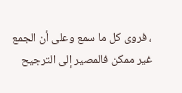، فروى كل ما سمع وعلى أن الجمع غير ممكن فالمصير إلى الترجيح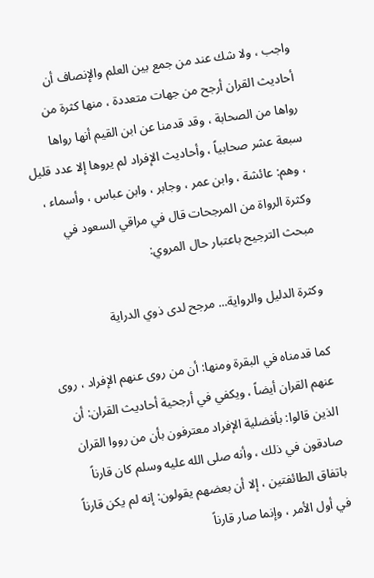واجب ، ولا شك عند من جمع بين العلم والإنصاف أن أحاديث القران أرجح من جهات متعددة ، منها كثرة من رواها من الصحابة ، وقد قدمنا عن ابن القيم أنها رواها سبعة عشر صحابياً ، وأحاديث الإفراد لم يروها إلا عدد قليل ، وهم: عائشة ، وابن عمر ، وجابر ، وابن عباس ، وأسماء ، وكثرة الرواة من المرجحات قال في مراقي السعود في مبحث الترجيح باعتبار حال المروي:

وكثرة الدليل والرواية... مرجح لدى ذوي الدراية

كما قدمناه في البقرة ومنها: أن من روى عنهم الإفراد ، روى عنهم القران أيضاً ، ويكفي في أرجحية أحاديث القران: أن الذين قالوا: بأفضلية الإفراد معترفون بأن من رووا القران صادقون في ذلك ، وأنه صلى الله عليه وسلم كان قارناً باتفاق الطائفتين ، إلا أن بعضهم يقولون: إنه لم يكن قارناً في أول الأمر ، وإنما صار قارناً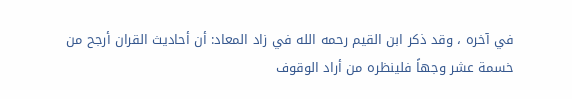في آخره ، وقد ذكر ابن القيم رحمه الله في زاد المعاد: أن أحاديث القران أرجح من خسمة عشر وجهاً فلينظره من أراد الوقوف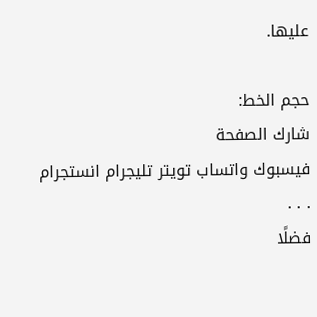عليها.

حجم الخط:
شارك الصفحة
فيسبوك واتساب تويتر تليجرام انستجرام
. . .
فضلًا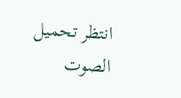انتظر تحميل الصوت